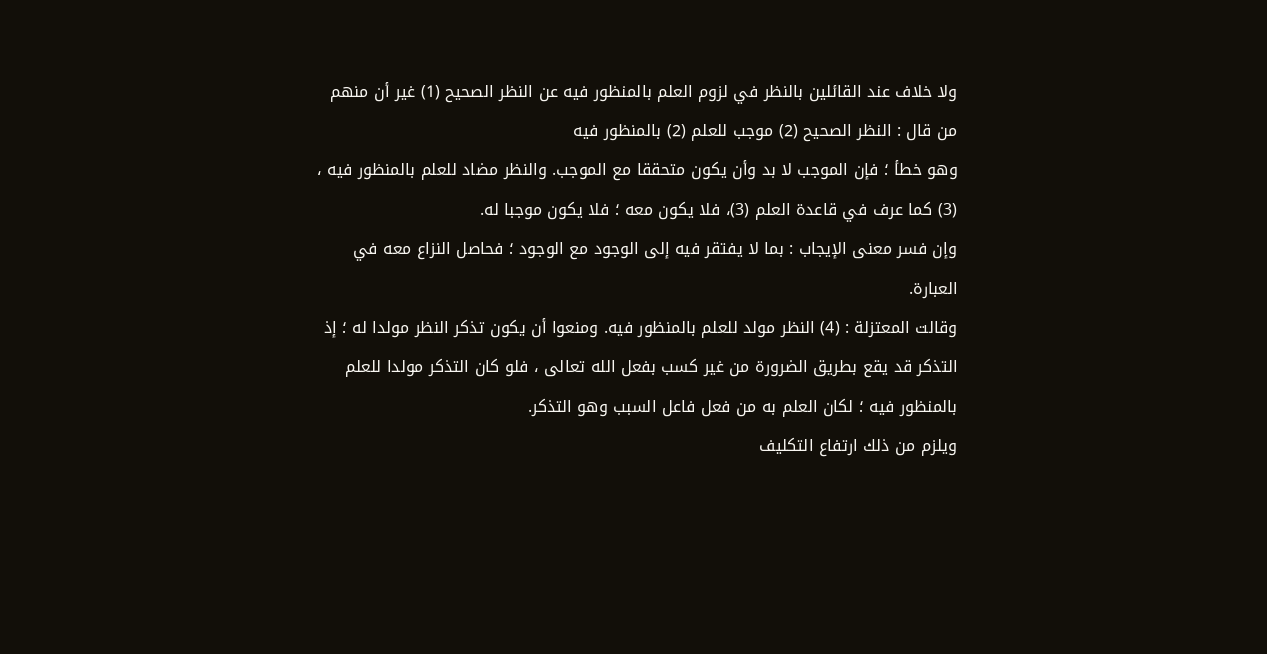ولا خلاف عند القائلين بالنظر في لزوم العلم بالمنظور فيه عن النظر الصحيح (1) غير أن منهم من قال : النظر الصحيح (2) موجب للعلم (2) بالمنظور فيه
وهو خطأ ؛ فإن الموجب لا بد وأن يكون متحققا مع الموجب. والنظر مضاد للعلم بالمنظور فيه ، (3) كما عرف في قاعدة العلم (3)، فلا يكون معه ؛ فلا يكون موجبا له.
وإن فسر معنى الإيجاب : بما لا يفتقر فيه إلى الوجود مع الوجود ؛ فحاصل النزاع معه في العبارة.
وقالت المعتزلة : (4) النظر مولد للعلم بالمنظور فيه. ومنعوا أن يكون تذكر النظر مولدا له ؛ إذ التذكر قد يقع بطريق الضرورة من غير كسب بفعل الله تعالى ، فلو كان التذكر مولدا للعلم بالمنظور فيه ؛ لكان العلم به من فعل فاعل السبب وهو التذكر.
ويلزم من ذلك ارتفاع التكليف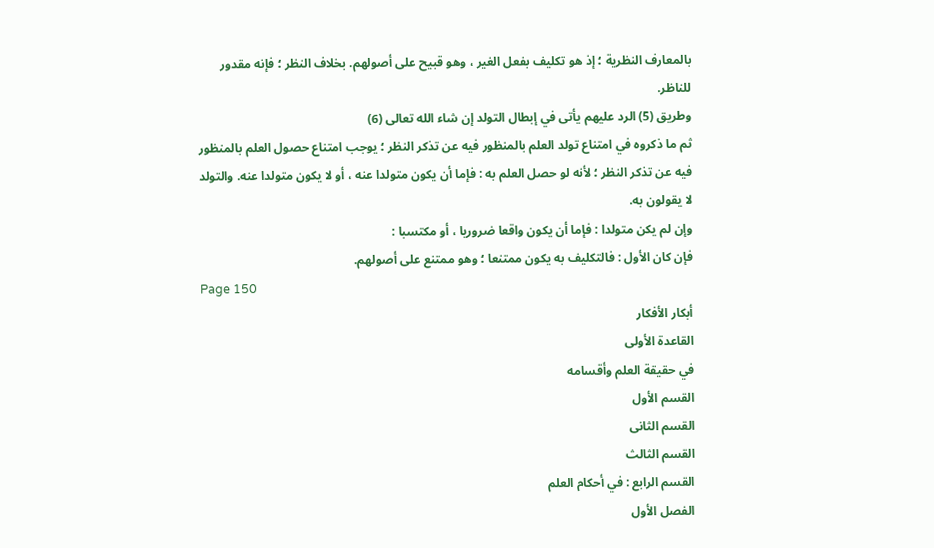بالمعارف النظرية ؛ إذ هو تكليف بفعل الغير ، وهو قبيح على أصولهم. بخلاف النظر ؛ فإنه مقدور للناظر.
وطريق (5) الرد عليهم يأتى في إبطال التولد إن شاء الله تعالى (6)
ثم ما ذكروه في امتناع تولد العلم بالمنظور فيه عن تذكر النظر ؛ يوجب امتناع حصول العلم بالمنظور فيه عن تذكر النظر ؛ لأنه لو حصل العلم به : فإما أن يكون متولدا عنه ، أو لا يكون متولدا عنه. والتولد لا يقولون به.
وإن لم يكن متولدا : فإما أن يكون واقعا ضروريا ، أو مكتسبا :
فإن كان الأول : فالتكليف به يكون ممتنعا ؛ وهو ممتنع على أصولهم.
Page 150
أبكار الأفكار
القاعدة الأولى
في حقيقة العلم وأقسامه
القسم الأول
القسم الثانى
القسم الثالث
القسم الرابع : في أحكام العلم
الفصل الأول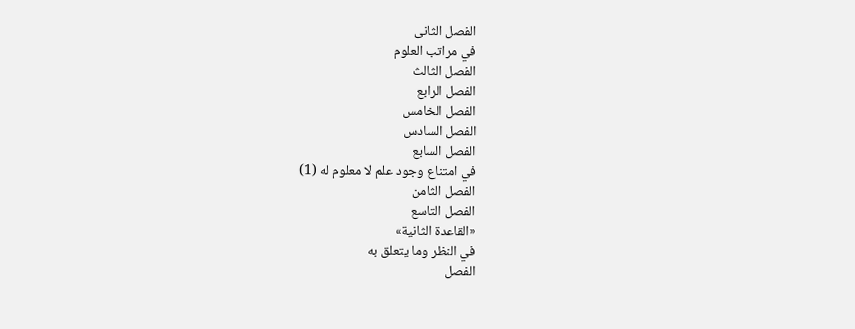الفصل الثانى
في مراتب العلوم
الفصل الثالث
الفصل الرابع
الفصل الخامس
الفصل السادس
الفصل السابع
في امتناع وجود علم لا معلوم له (1)
الفصل الثامن
الفصل التاسع
«القاعدة الثانية»
في النظر وما يتعلق به
الفصل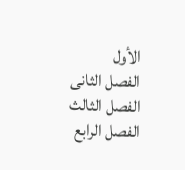الأول
الفصل الثانى
الفصل الثالث
الفصل الرابع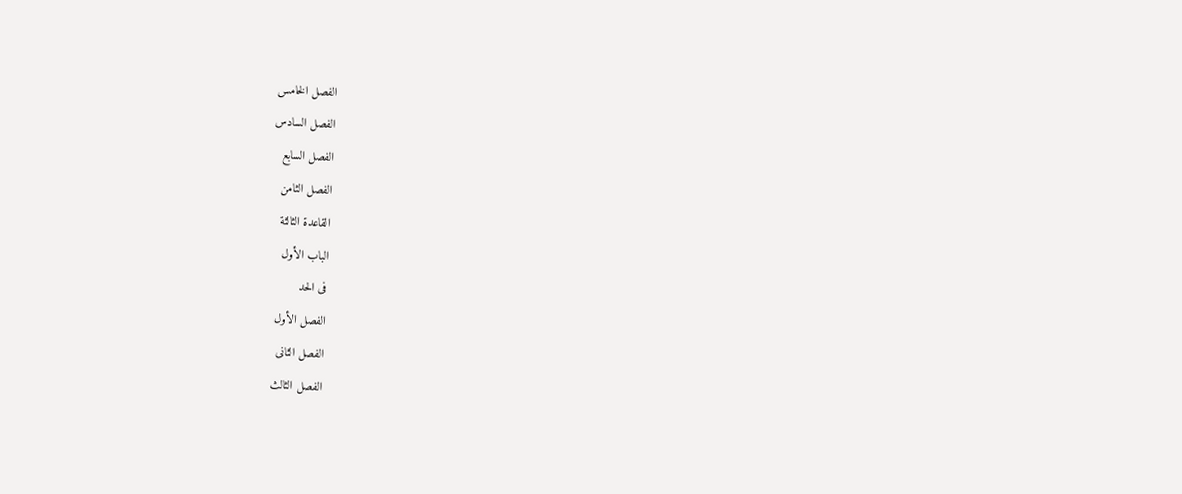الفصل الخامس
الفصل السادس
الفصل السابع
الفصل الثامن
القاعدة الثالثة
الباب الأول
فى الحد
الفصل الأول
الفصل الثانى
الفصل الثالث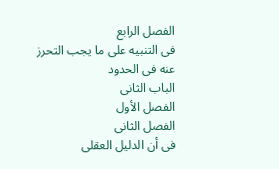الفصل الرابع
فى التنبيه على ما يجب التحرز عنه فى الحدود
الباب الثانى
الفصل الأول
الفصل الثانى
فى أن الدليل العقلى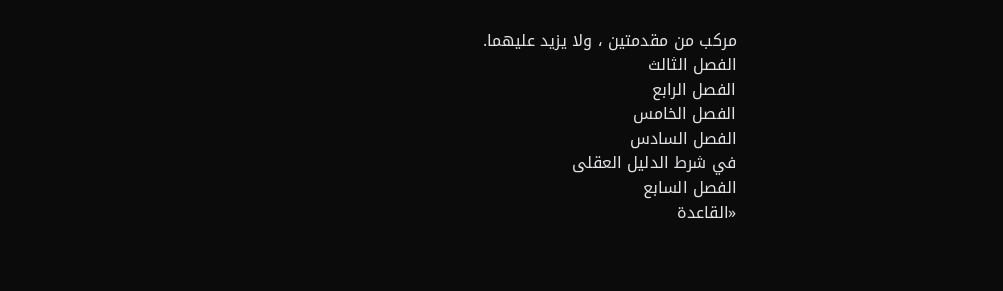مركب من مقدمتين ، ولا يزيد عليهما.
الفصل الثالث
الفصل الرابع
الفصل الخامس
الفصل السادس
في شرط الدليل العقلى
الفصل السابع
«القاعدة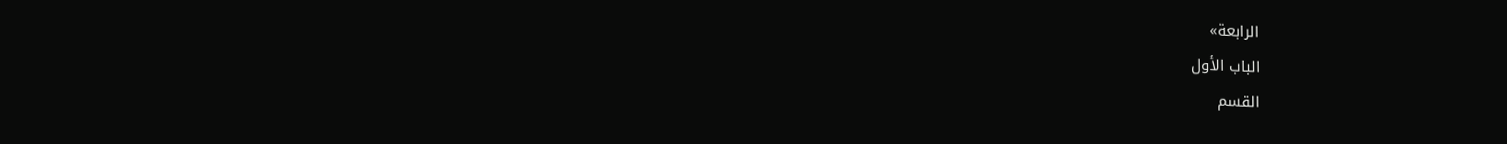الرابعة»
الباب الأول
القسم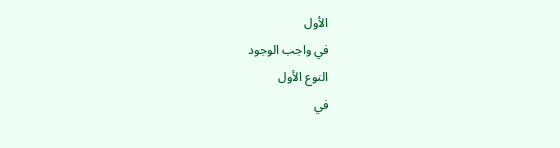الأول
في واجب الوجود
النوع الأول
في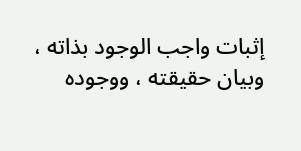إثبات واجب الوجود بذاته ، وبيان حقيقته ، ووجوده